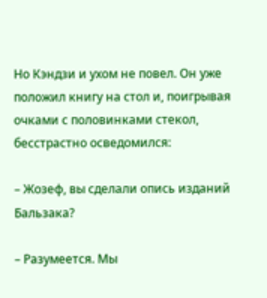Но Кэндзи и ухом не повел. Он уже положил книгу на стол и, поигрывая очками с половинками стекол, бесстрастно осведомился:

– Жозеф, вы сделали опись изданий Бальзака?

– Разумеется. Мы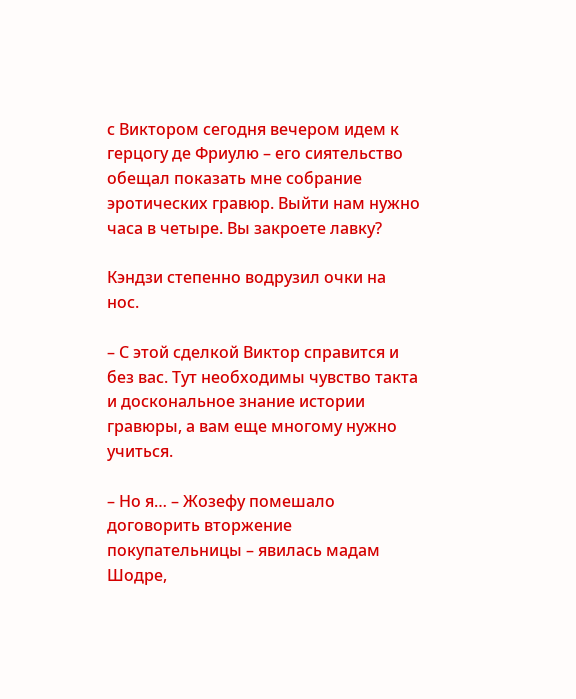с Виктором сегодня вечером идем к герцогу де Фриулю – его сиятельство обещал показать мне собрание эротических гравюр. Выйти нам нужно часа в четыре. Вы закроете лавку?

Кэндзи степенно водрузил очки на нос.

– С этой сделкой Виктор справится и без вас. Тут необходимы чувство такта и доскональное знание истории гравюры, а вам еще многому нужно учиться.

– Но я… – Жозефу помешало договорить вторжение покупательницы – явилась мадам Шодре,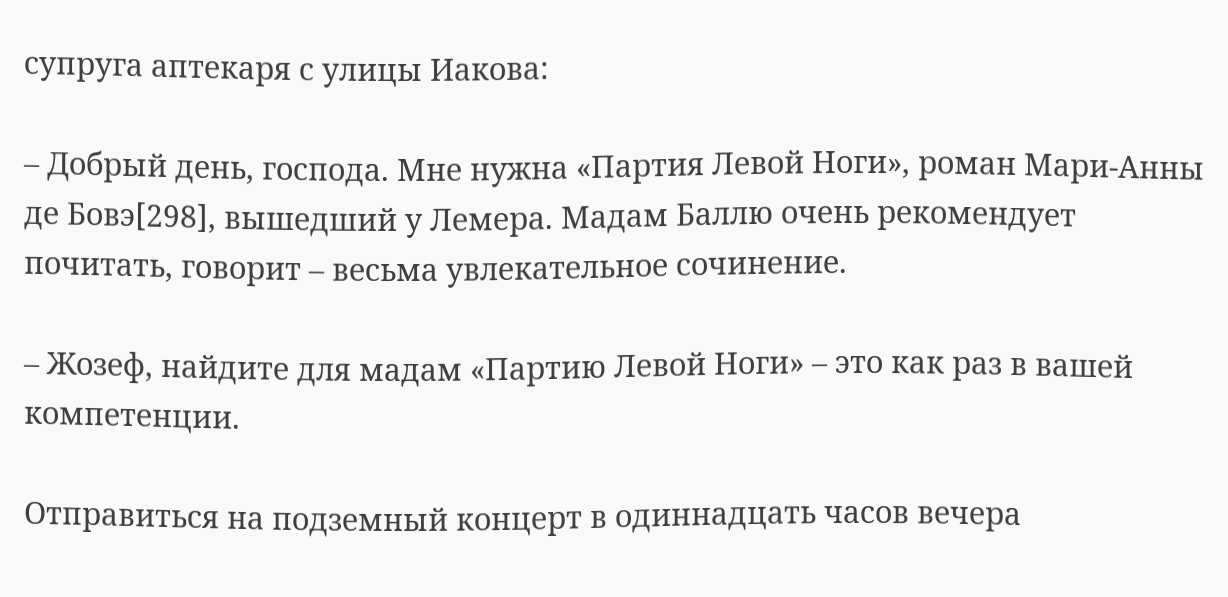супруга аптекаря с улицы Иакова:

– Добрый день, господа. Мне нужна «Партия Левой Ноги», роман Мари-Анны де Бовэ[298], вышедший у Лемера. Мадам Баллю очень рекомендует почитать, говорит – весьма увлекательное сочинение.

– Жозеф, найдите для мадам «Партию Левой Ноги» – это как раз в вашей компетенции.

Отправиться на подземный концерт в одиннадцать часов вечера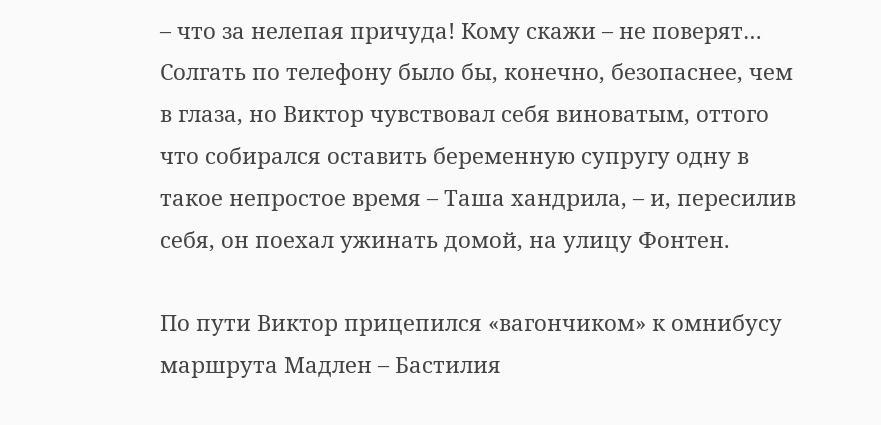– что за нелепая причуда! Кому скажи – не поверят… Солгать по телефону было бы, конечно, безопаснее, чем в глаза, но Виктор чувствовал себя виноватым, оттого что собирался оставить беременную супругу одну в такое непростое время – Таша хандрила, – и, пересилив себя, он поехал ужинать домой, на улицу Фонтен.

По пути Виктор прицепился «вагончиком» к омнибусу маршрута Мадлен – Бастилия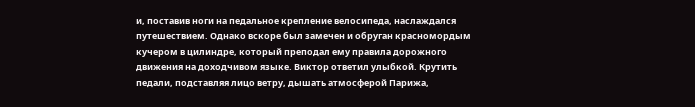и, поставив ноги на педальное крепление велосипеда, наслаждался путешествием. Однако вскоре был замечен и обруган красномордым кучером в цилиндре, который преподал ему правила дорожного движения на доходчивом языке. Виктор ответил улыбкой. Крутить педали, подставляя лицо ветру, дышать атмосферой Парижа,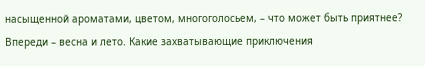насыщенной ароматами, цветом, многоголосьем, – что может быть приятнее? Впереди – весна и лето. Какие захватывающие приключения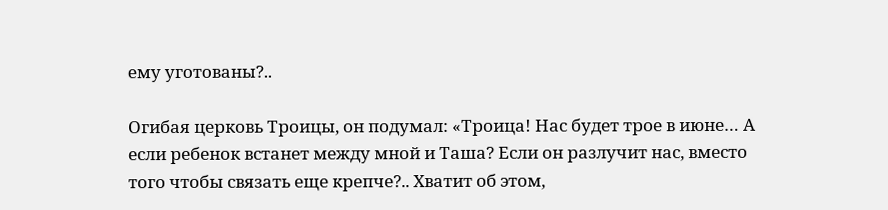ему уготованы?..

Огибая церковь Троицы, он подумал: «Троица! Нас будет трое в июне… А если ребенок встанет между мной и Таша? Если он разлучит нас, вместо того чтобы связать еще крепче?.. Хватит об этом,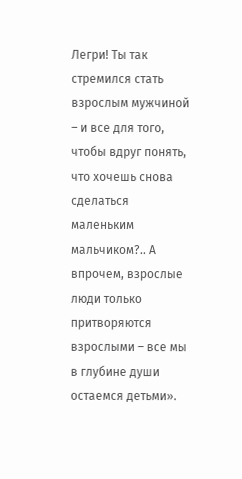Легри! Ты так стремился стать взрослым мужчиной – и все для того, чтобы вдруг понять, что хочешь снова сделаться маленьким мальчиком?.. А впрочем, взрослые люди только притворяются взрослыми – все мы в глубине души остаемся детьми».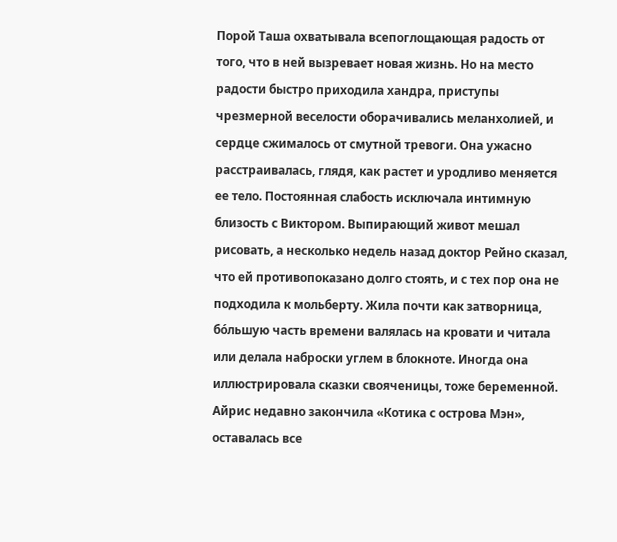Порой Таша охватывала всепоглощающая радость от того, что в ней вызревает новая жизнь. Но на место радости быстро приходила хандра, приступы чрезмерной веселости оборачивались меланхолией, и сердце сжималось от смутной тревоги. Она ужасно расстраивалась, глядя, как растет и уродливо меняется ее тело. Постоянная слабость исключала интимную близость с Виктором. Выпирающий живот мешал рисовать, а несколько недель назад доктор Рейно сказал, что ей противопоказано долго стоять, и с тех пор она не подходила к мольберту. Жила почти как затворница, бо́льшую часть времени валялась на кровати и читала или делала наброски углем в блокноте. Иногда она иллюстрировала сказки свояченицы, тоже беременной. Айрис недавно закончила «Котика с острова Мэн», оставалась все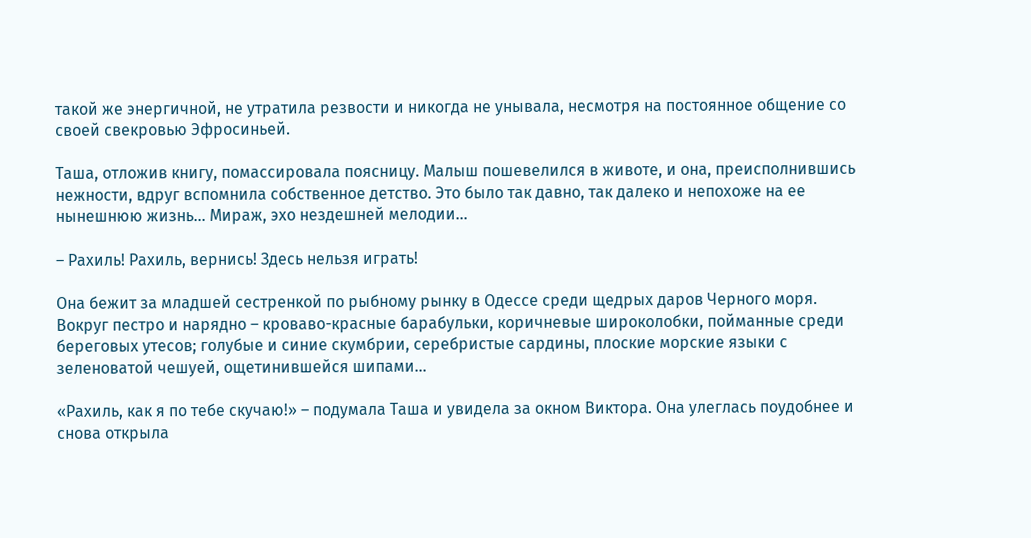такой же энергичной, не утратила резвости и никогда не унывала, несмотря на постоянное общение со своей свекровью Эфросиньей.

Таша, отложив книгу, помассировала поясницу. Малыш пошевелился в животе, и она, преисполнившись нежности, вдруг вспомнила собственное детство. Это было так давно, так далеко и непохоже на ее нынешнюю жизнь… Мираж, эхо нездешней мелодии…

– Рахиль! Рахиль, вернись! Здесь нельзя играть!

Она бежит за младшей сестренкой по рыбному рынку в Одессе среди щедрых даров Черного моря. Вокруг пестро и нарядно – кроваво-красные барабульки, коричневые широколобки, пойманные среди береговых утесов; голубые и синие скумбрии, серебристые сардины, плоские морские языки с зеленоватой чешуей, ощетинившейся шипами…

«Рахиль, как я по тебе скучаю!» – подумала Таша и увидела за окном Виктора. Она улеглась поудобнее и снова открыла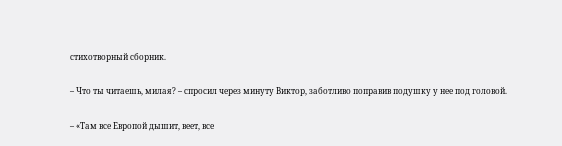стихотворный сборник.

– Что ты читаешь, милая? – спросил через минуту Виктор, заботливо поправив подушку у нее под головой.

– «Там все Европой дышит, веет, все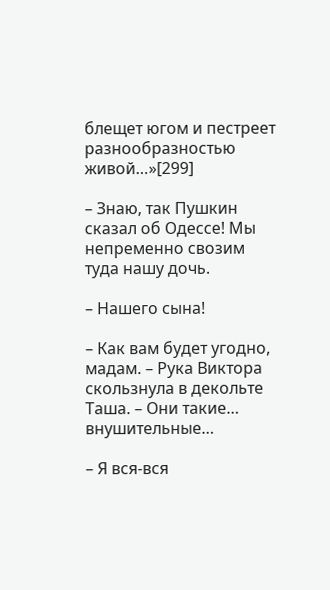блещет югом и пестреет разнообразностью живой…»[299]

– Знаю, так Пушкин сказал об Одессе! Мы непременно свозим туда нашу дочь.

– Нашего сына!

– Как вам будет угодно, мадам. – Рука Виктора скользнула в декольте Таша. – Они такие… внушительные…

– Я вся-вся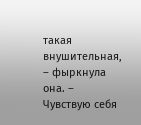такая внушительная, – фыркнула она. – Чувствую себя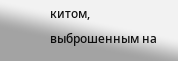китом, выброшенным на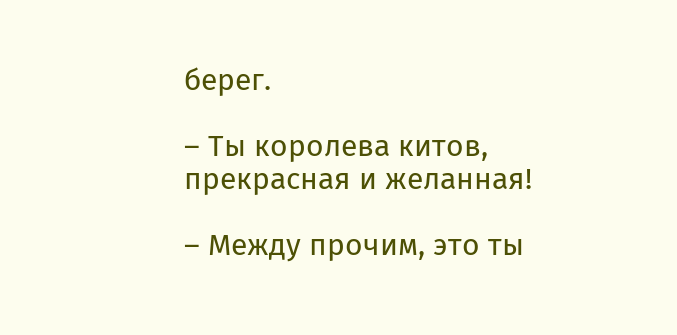берег.

– Ты королева китов, прекрасная и желанная!

– Между прочим, это ты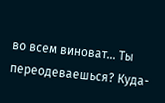во всем виноват… Ты переодеваешься? Куда-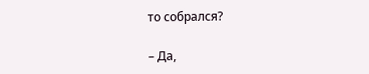то собрался?

– Да,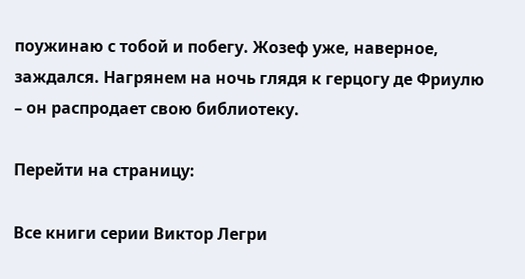поужинаю с тобой и побегу. Жозеф уже, наверное, заждался. Нагрянем на ночь глядя к герцогу де Фриулю – он распродает свою библиотеку.

Перейти на страницу:

Все книги серии Виктор Легри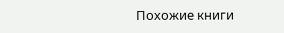Похожие книги